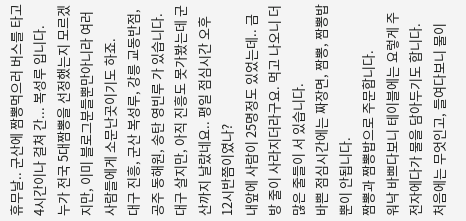휴무날.. 군산에 짬뽕먹으러 버스를 타고 4시간이나 걸쳐 간... 복성루 입니다.
누가 전국 5대짬뽕을 선정했는지 모르겠지만, 이미 블로그분들뿐만아니라 여러사람들에게 소문난곳이기도 하죠.
대구 진흥, 군산 복성루, 강릉 교동반점, 공주 동해원, 송탄 영빈루 가 있습니다.
대구 살지만, 아직 진흥도 못가봤는데 군산까지 날랐네요.. 평일 점심시간 오후 12시반쯤이였나?
내앞에 사람이 25명정도 있었는데.. 금방 줄이 사라지더라구요. 먹고 나오니 더 많은 줄들이 서 있습니다.
바쁜 점심시간에는 짜장면, 짬뽕, 짬뽕밥 뿐이 안됩니다.
짬뽕과 짬뽕밥으로 주문합니다.
워낙 바쁘다보니 테이블에는 요렇게 주전자에다가 물을 담아두기도 합니다.
처음에는 무엇인고, 들여다보니 물이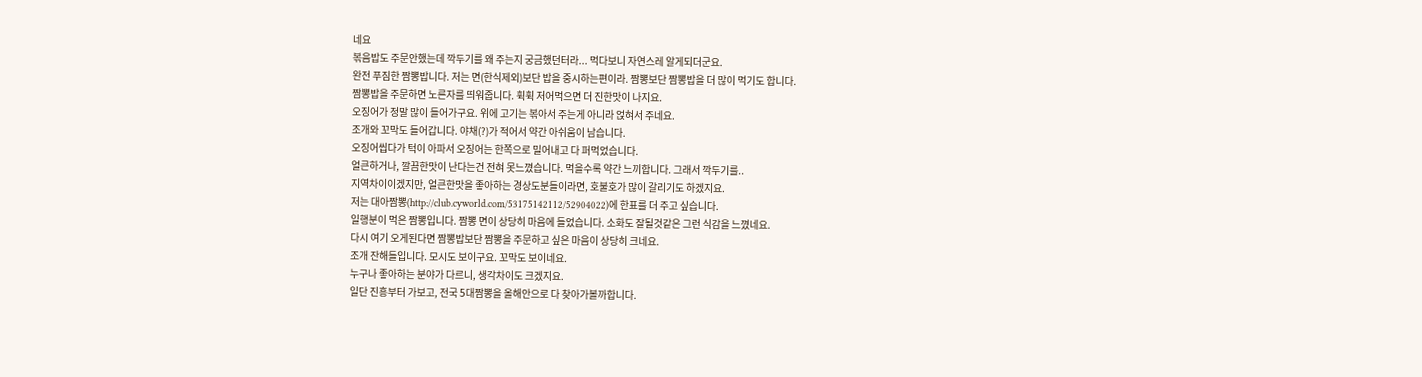네요
볶음밥도 주문안했는데 깍두기를 왜 주는지 궁금했던터라... 먹다보니 자연스레 알게되더군요.
완전 푸짐한 짬뽕밥니다. 저는 면(한식제외)보단 밥을 중시하는편이라. 짬뽕보단 짬뽕밥을 더 많이 먹기도 합니다.
짬뽕밥을 주문하면 노른자를 띄워줍니다. 휙휙 저어먹으면 더 진한맛이 나지요.
오징어가 정말 많이 들어가구요. 위에 고기는 볶아서 주는게 아니라 얹혀서 주네요.
조개와 꼬막도 들어갑니다. 야채(?)가 적어서 약간 아쉬움이 남습니다.
오징어씹다가 턱이 아파서 오징어는 한쪽으로 밀어내고 다 퍼먹었습니다.
얼큰하거나, 깔끔한맛이 난다는건 전혀 못느꼈습니다. 먹을수록 약간 느끼합니다. 그래서 깍두기를..
지역차이이겠지만, 얼큰한맛을 좋아하는 경상도분들이라면, 호불호가 많이 갈리기도 하겠지요.
저는 대아짬뽕(http://club.cyworld.com/53175142112/52904022)에 한표를 더 주고 싶습니다.
일행분이 먹은 짬뽕입니다. 짬뽕 면이 상당히 마음에 들었습니다. 소화도 잘될것같은 그런 식감을 느꼈네요.
다시 여기 오게된다면 짬뽕밥보단 짬뽕을 주문하고 싶은 마음이 상당히 크네요.
조개 잔해들입니다. 모시도 보이구요. 꼬막도 보이네요.
누구나 좋아하는 분야가 다르니, 생각차이도 크겠지요.
일단 진흥부터 가보고, 전국 5대짬뽕을 올해안으로 다 찾아가볼까합니다.